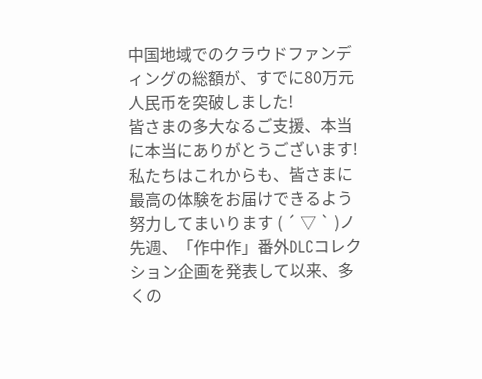中国地域でのクラウドファンディングの総額が、すでに80万元人民币を突破しました!
皆さまの多大なるご支援、本当に本当にありがとうございます!私たちはこれからも、皆さまに最高の体験をお届けできるよう努力してまいります ( ´ ▽ ` )ノ
先週、「作中作」番外DLCコレクション企画を発表して以来、多くの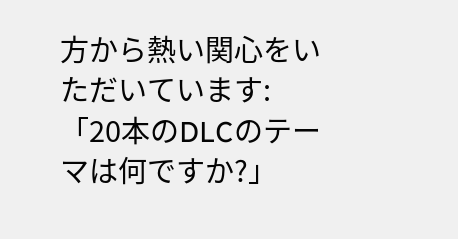方から熱い関心をいただいています:
「20本のDLCのテーマは何ですか?」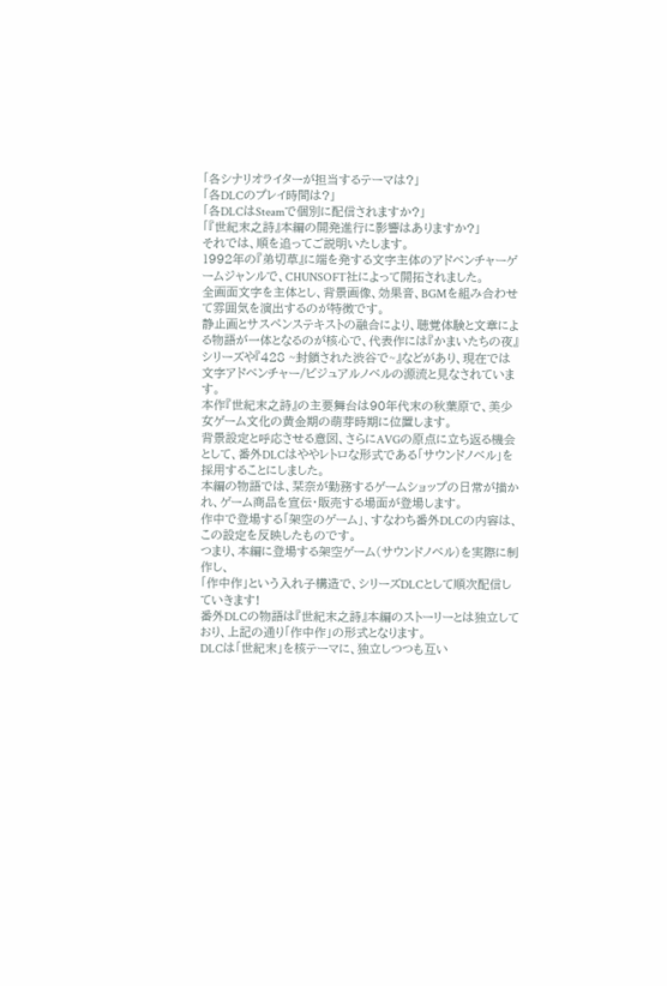「各シナリオライターが担当するテーマは?」
「各DLCのプレイ時間は?」
「各DLCはSteamで個別に配信されますか?」
「『世紀末之詩』本編の開発進行に影響はありますか?」
それでは、順を追ってご説明いたします。
1992年の『弟切草』に端を発する文字主体のアドベンチャーゲームジャンルで、CHUNSOFT社によって開拓されました。
全画面文字を主体とし、背景画像、効果音、BGMを組み合わせて雰囲気を演出するのが特徴です。
静止画とサスペンステキストの融合により、聴覚体験と文章による物語が一体となるのが核心で、代表作には『かまいたちの夜』シリーズや『428 ~封鎖された渋谷で~』などがあり、現在では文字アドベンチャー/ビジュアルノベルの源流と見なされています。
本作『世紀末之詩』の主要舞台は90年代末の秋葉原で、美少女ゲーム文化の黄金期の萌芽時期に位置します。
背景設定と呼応させる意図、さらにAVGの原点に立ち返る機会として、番外DLCはややレトロな形式である「サウンドノベル」を採用することにしました。
本編の物語では、栞奈が勤務するゲームショップの日常が描かれ、ゲーム商品を宣伝・販売する場面が登場します。
作中で登場する「架空のゲーム」、すなわち番外DLCの内容は、この設定を反映したものです。
つまり、本編に登場する架空ゲーム(サウンドノベル)を実際に制作し、
「作中作」という入れ子構造で、シリーズDLCとして順次配信していきます!
番外DLCの物語は『世紀末之詩』本編のストーリーとは独立しており、上記の通り「作中作」の形式となります。
DLCは「世紀末」を核テーマに、独立しつつも互い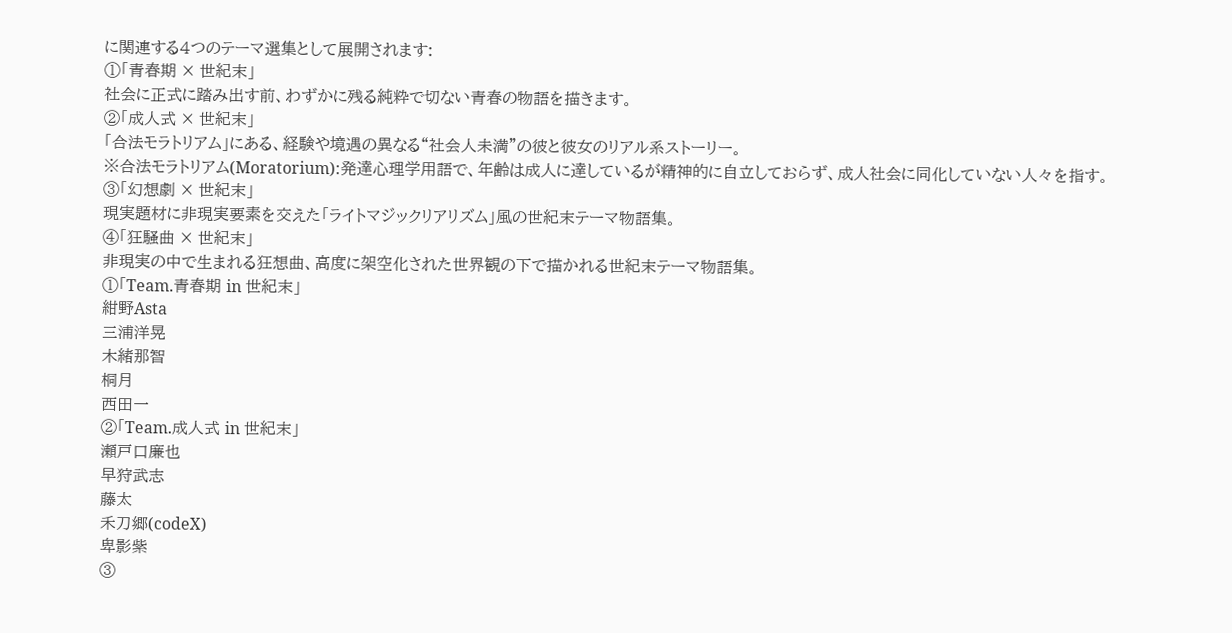に関連する4つのテーマ選集として展開されます:
①「青春期 × 世紀末」
社会に正式に踏み出す前、わずかに残る純粋で切ない青春の物語を描きます。
②「成人式 × 世紀末」
「合法モラトリアム」にある、経験や境遇の異なる“社会人未満”の彼と彼女のリアル系ストーリー。
※合法モラトリアム(Moratorium):発達心理学用語で、年齢は成人に達しているが精神的に自立しておらず、成人社会に同化していない人々を指す。
③「幻想劇 × 世紀末」
現実題材に非現実要素を交えた「ライトマジックリアリズム」風の世紀末テーマ物語集。
④「狂騒曲 × 世紀末」
非現実の中で生まれる狂想曲、高度に架空化された世界観の下で描かれる世紀末テーマ物語集。
①「Team.青春期 in 世紀末」
紺野Asta
三浦洋晃
木緒那智
桐月
西田一
②「Team.成人式 in 世紀末」
瀬戸口廉也
早狩武志
藤太
禾刀郷(codeX)
卑影紫
③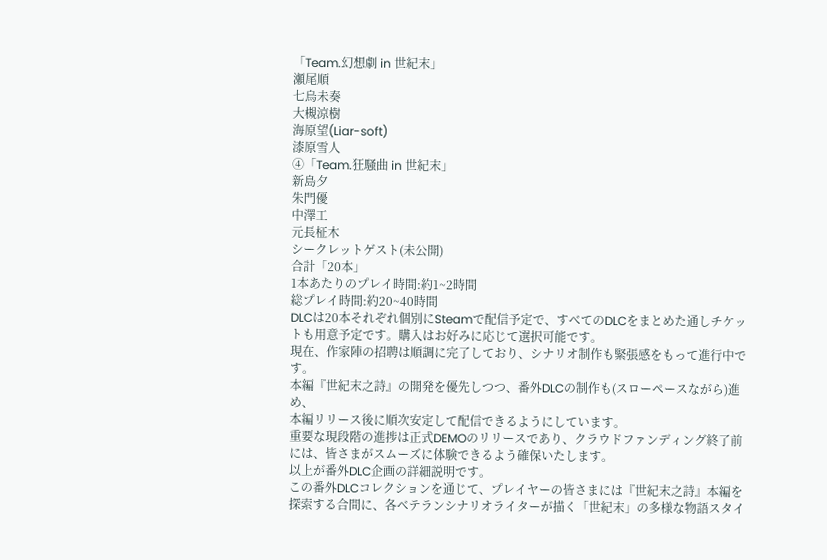「Team.幻想劇 in 世紀末」
瀬尾順
七烏未奏
大槻涼樹
海原望(Liar-soft)
漆原雪人
④「Team.狂騒曲 in 世紀末」
新島夕
朱門優
中澤工
元長柾木
シークレットゲスト(未公開)
合計「20本」
1本あたりのプレイ時間:約1~2時間
総プレイ時間:約20~40時間
DLCは20本それぞれ個別にSteamで配信予定で、すべてのDLCをまとめた通しチケットも用意予定です。購入はお好みに応じて選択可能です。
現在、作家陣の招聘は順調に完了しており、シナリオ制作も緊張感をもって進行中です。
本編『世紀末之詩』の開発を優先しつつ、番外DLCの制作も(スローペースながら)進め、
本編リリース後に順次安定して配信できるようにしています。
重要な現段階の進捗は正式DEMOのリリースであり、クラウドファンディング終了前には、皆さまがスムーズに体験できるよう確保いたします。
以上が番外DLC企画の詳細説明です。
この番外DLCコレクションを通じて、プレイヤーの皆さまには『世紀末之詩』本編を探索する合間に、各ベテランシナリオライターが描く「世紀末」の多様な物語スタイ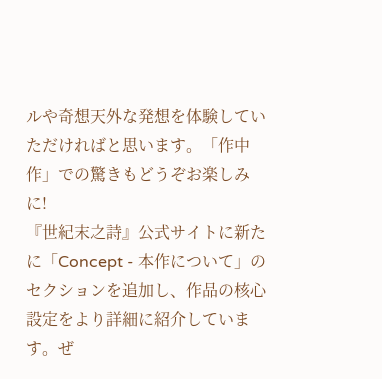ルや奇想天外な発想を体験していただければと思います。「作中作」での驚きもどうぞお楽しみに!
『世紀末之詩』公式サイトに新たに「Concept - 本作について」のセクションを追加し、作品の核心設定をより詳細に紹介しています。ぜ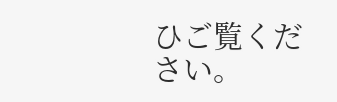ひご覧ください。